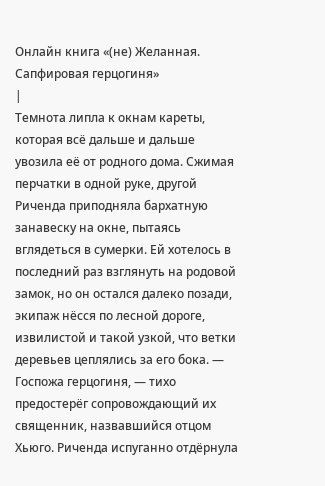Онлайн книга «(не) Желанная. Сапфировая герцогиня»
|
Темнота липла к окнам кареты, которая всё дальше и дальше увозила её от родного дома. Сжимая перчатки в одной руке, другой Риченда приподняла бархатную занавеску на окне, пытаясь вглядеться в сумерки. Ей хотелось в последний раз взглянуть на родовой замок, но он остался далеко позади, экипаж нёсся по лесной дороге, извилистой и такой узкой, что ветки деревьев цеплялись за его бока. — Госпожа герцогиня, — тихо предостерёг сопровождающий их священник, назвавшийся отцом Хьюго. Риченда испуганно отдёрнула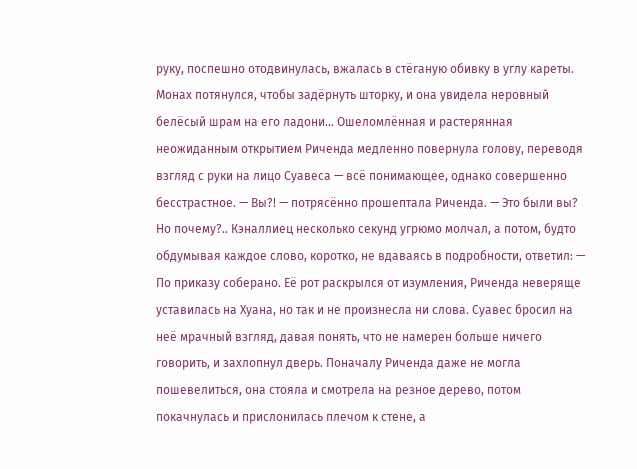руку, поспешно отодвинулась, вжалась в стёганую обивку в углу кареты. Монах потянулся, чтобы задёрнуть шторку, и она увидела неровный белёсый шрам на его ладони… Ошеломлённая и растерянная неожиданным открытием Риченда медленно повернула голову, переводя взгляд с руки на лицо Суавеса — всё понимающее, однако совершенно бесстрастное. — Вы?! — потрясённо прошептала Риченда. — Это были вы? Но почему?.. Кэналлиец несколько секунд угрюмо молчал, а потом, будто обдумывая каждое слово, коротко, не вдаваясь в подробности, ответил: — По приказу соберано. Её рот раскрылся от изумления, Риченда неверяще уставилась на Хуана, но так и не произнесла ни слова. Суавес бросил на неё мрачный взгляд, давая понять, что не намерен больше ничего говорить, и захлопнул дверь. Поначалу Риченда даже не могла пошевелиться, она стояла и смотрела на резное дерево, потом покачнулась и прислонилась плечом к стене, а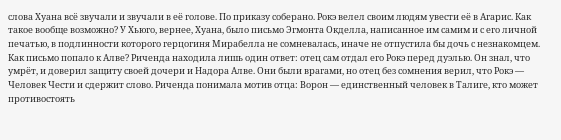слова Хуана всё звучали и звучали в её голове. По приказу соберано. Рокэ велел своим людям увести её в Агарис. Как такое вообще возможно? У Хьюго, вернее, Хуана, было письмо Эгмонта Окделла, написанное им самим и с его личной печатью, в подлинности которого герцогиня Мирабелла не сомневалась, иначе не отпустила бы дочь с незнакомцем. Как письмо попало к Алве? Риченда находила лишь один ответ: отец сам отдал его Рокэ перед дуэлью. Он знал, что умрёт, и доверил защиту своей дочери и Надора Алве. Они были врагами, но отец без сомнения верил, что Рокэ — Человек Чести и сдержит слово. Риченда понимала мотив отца: Ворон — единственный человек в Талиге, кто может противостоять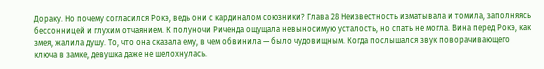Дораку. Но почему согласился Рокэ, ведь они с кардиналом союзники? Глава 28 Неизвестность изматывала и томила, заполняясь бессонницей и глухим отчаянием. К полуночи Риченда ощущала невыносимую усталость, но спать не могла. Вина перед Рокэ, как змея, жалила душу. То, что она сказала ему, в чем обвинила — было чудовищным. Когда послышался звук поворачивающего ключа в замке, девушка даже не шелохнулась.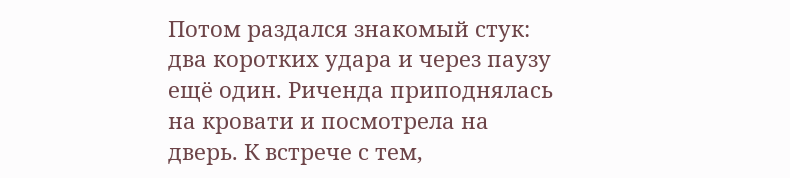Потом раздался знакомый стук: два коротких удара и через паузу ещё один. Риченда приподнялась на кровати и посмотрела на дверь. К встрече с тем,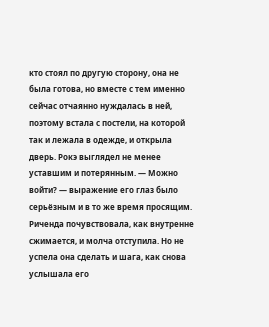кто стоял по другую сторону, она не была готова, но вместе с тем именно сейчас отчаянно нуждалась в ней, поэтому встала с постели, на которой так и лежала в одежде, и открыла дверь. Рокэ выглядел не менее уставшим и потерянным. — Можно войти? — выражение его глаз было серьёзным и в то же время просящим. Риченда почувствовала, как внутренне сжимается, и молча отступила. Но не успела она сделать и шага, как снова услышала его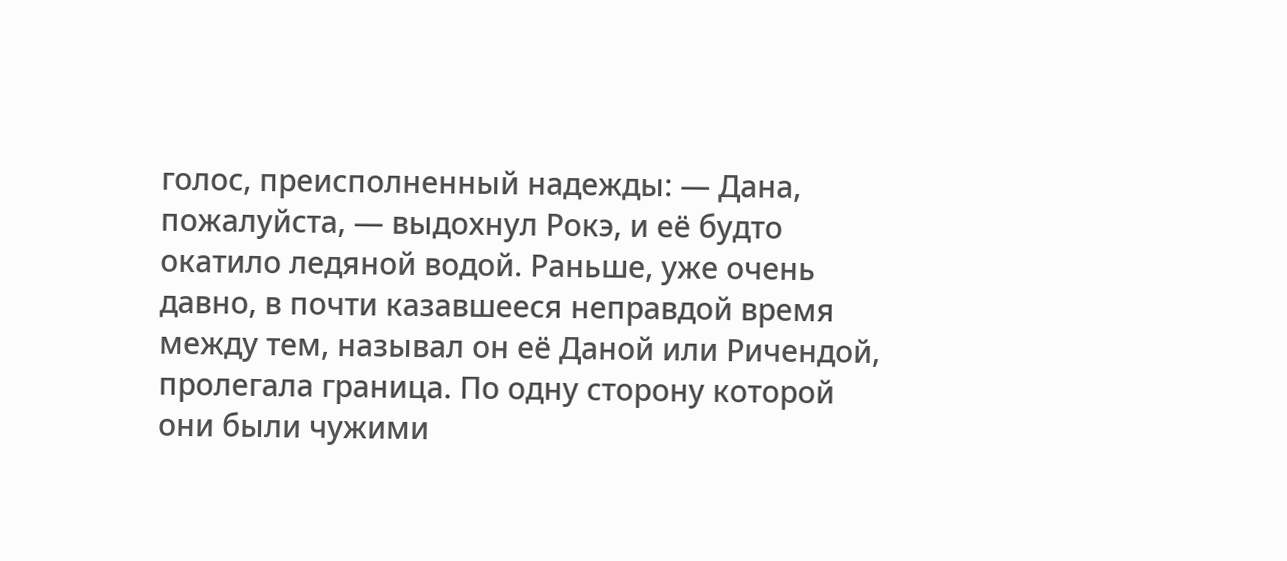голос, преисполненный надежды: — Дана, пожалуйста, — выдохнул Рокэ, и её будто окатило ледяной водой. Раньше, уже очень давно, в почти казавшееся неправдой время между тем, называл он её Даной или Ричендой, пролегала граница. По одну сторону которой они были чужими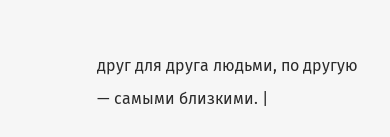друг для друга людьми, по другую — самыми близкими. |